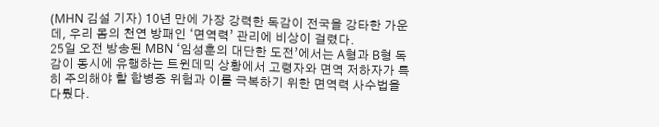(MHN 김설 기자) 10년 만에 가장 강력한 독감이 전국을 강타한 가운데, 우리 몸의 천연 방패인 ‘면역력’ 관리에 비상이 걸렸다.
25일 오전 방송된 MBN ‘임성훈의 대단한 도전’에서는 A형과 B형 독감이 동시에 유행하는 트윈데믹 상황에서 고령자와 면역 저하자가 특히 주의해야 할 합병증 위험과 이를 극복하기 위한 면역력 사수법을 다뤘다.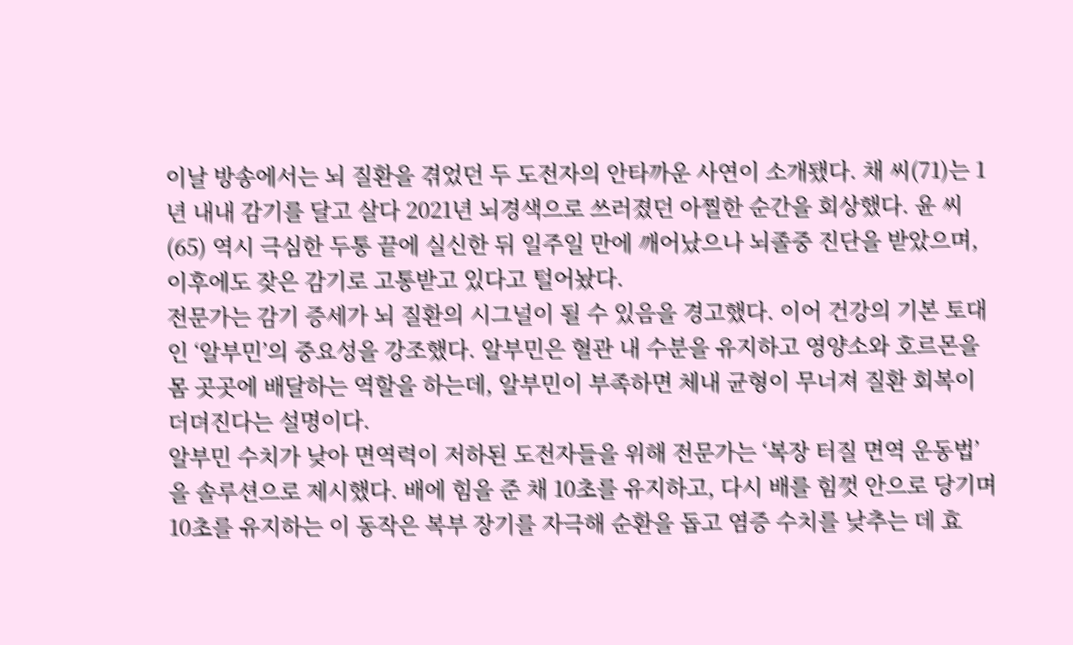이날 방송에서는 뇌 질환을 겪었던 두 도전자의 안타까운 사연이 소개됐다. 채 씨(71)는 1년 내내 감기를 달고 살다 2021년 뇌경색으로 쓰러졌던 아찔한 순간을 회상했다. 윤 씨(65) 역시 극심한 두통 끝에 실신한 뒤 일주일 만에 깨어났으나 뇌졸중 진단을 받았으며, 이후에도 잦은 감기로 고통받고 있다고 털어놨다.
전문가는 감기 증세가 뇌 질환의 시그널이 될 수 있음을 경고했다. 이어 건강의 기본 토대인 ‘알부민’의 중요성을 강조했다. 알부민은 혈관 내 수분을 유지하고 영양소와 호르몬을 몸 곳곳에 배달하는 역할을 하는데, 알부민이 부족하면 체내 균형이 무너져 질환 회복이 더뎌진다는 설명이다.
알부민 수치가 낮아 면역력이 저하된 도전자들을 위해 전문가는 ‘복장 터질 면역 운동법’을 솔루션으로 제시했다. 배에 힘을 준 채 10초를 유지하고, 다시 배를 힘껏 안으로 당기며 10초를 유지하는 이 동작은 복부 장기를 자극해 순환을 돕고 염증 수치를 낮추는 데 효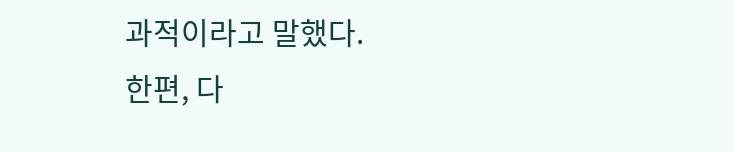과적이라고 말했다.
한편, 다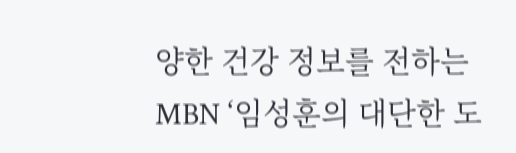양한 건강 정보를 전하는 MBN ‘임성훈의 대단한 도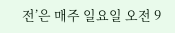전’은 매주 일요일 오전 9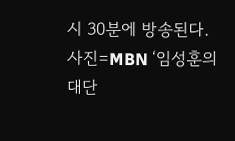시 30분에 방송된다.
사진=MBN ‘임성훈의 대단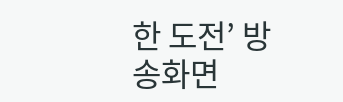한 도전’ 방송화면